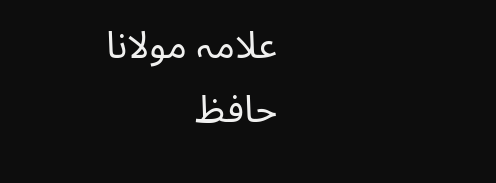علامہ مولانا حافظ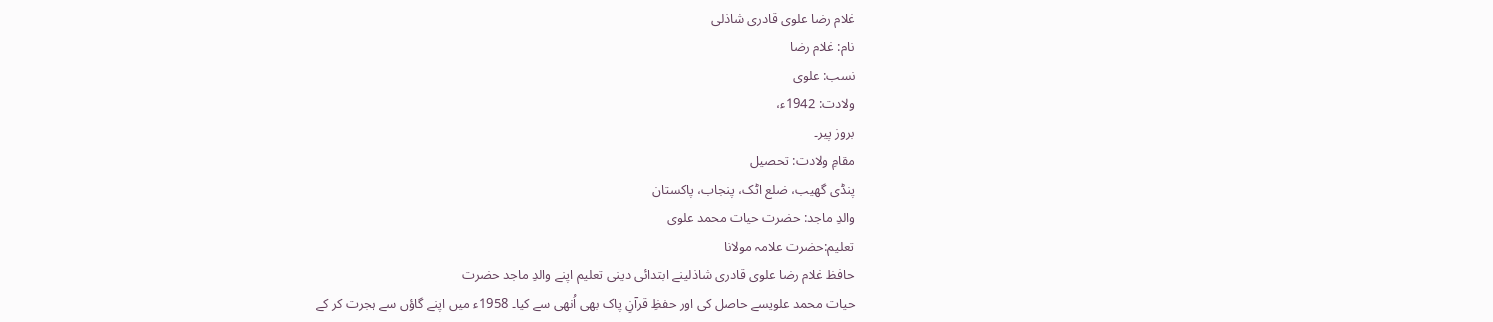غلام رضا علوی قادری شاذلی
نام: غلام رضا
نسب: علوی
ولادت: 1942ء،
بروز پیر۔
مقامِ ولادت: تحصیل
پنڈی گھیب، ضلع اٹک، پنجاب، پاکستان
والدِ ماجد: حضرت حیات محمد علوی
تعلیم:حضرت علامہ مولانا
حافظ غلام رضا علوی قادری شاذلینے ابتدائی دینی تعلیم اپنے والدِ ماجد حضرت
حیات محمد علویسے حاصل کی اور حفظِ قرآنِ پاک بھی اُنھی سے کیا۔ 1958ء میں اپنے گاؤں سے ہجرت کر کے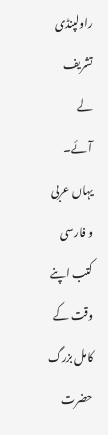راولپنڈی تشریف لے آئے۔
یہاں عربی و فارسی کتب اپنے وقت کے کامل بزرگ حضرت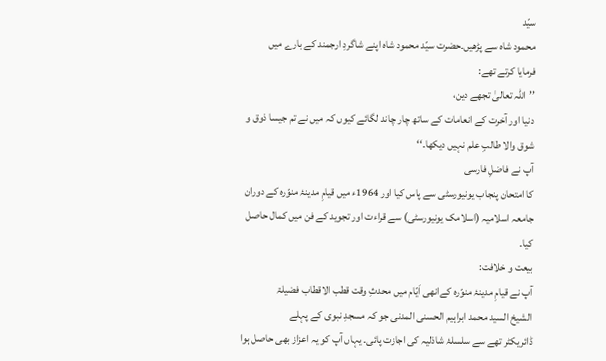سیّد
محمود شاہ سے پڑھیں۔حضرت سیّد محمود شاہ اپنے شاگردِ ارجمند کے بارے میں
فرمایا کرتے تھے:
’’اللہ تعالیٰ تجھے دین،
دنیا اور آخرت کے انعامات کے ساتھ چار چاند لگائے کیوں کہ میں نے تم جیسا ذوق و
شوق والا طالبِ علم نہیں دیکھا۔‘‘
آپ نے فاضلِ فارسی
کا امتحان پنجاب یونیورسٹی سے پاس کیا اور 1964ء میں قیامِ مدینۂ منوّرہ کے دوران
جامعہ اسلامیہ (اسلامک یونیورسٹی) سے قراءت اور تجوید کے فن میں کمال حاصل کیا۔
بیعت و خلافت:
آپ نے قیامِ مدینۂ منوّرہ کےانھی اَیّام میں محدثِ وقت قطب الاقطاب فضیلۃ
الشیخ السید محمد ابراہیم الحسنی المدنی جو کہ مسجدِ نبوی کے پہلے
ڈائریکٹر تھے سے سلسلۂ شاذلیہ کی اجازت پائی۔ یہاں آپ کو یہ اعزاز بھی حاصل ہوا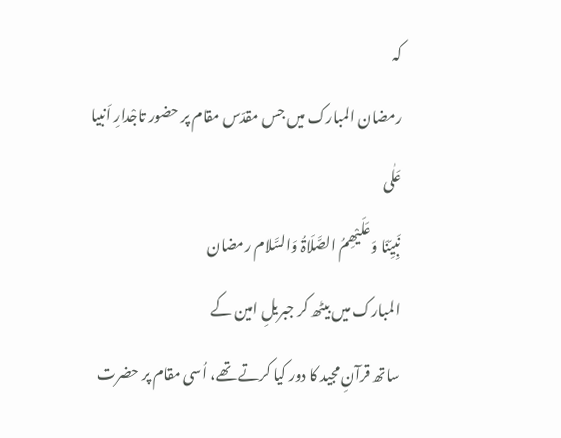کہ
رمضان المبارک میں جس مقدّس مقام پر حضور تاجْدارِ اَنبیا
عَلٰی
نَبِیِّنَا وَعَلَیْھِمُ الصَّلَاۃُ وَالسَّلام رمضان
المبارک میں بیٹھ کر جبریلِ امین کے
ساتھ قرآنِ مجید کا دور کیا کرتے تھے، اُسی مقام پر حضرت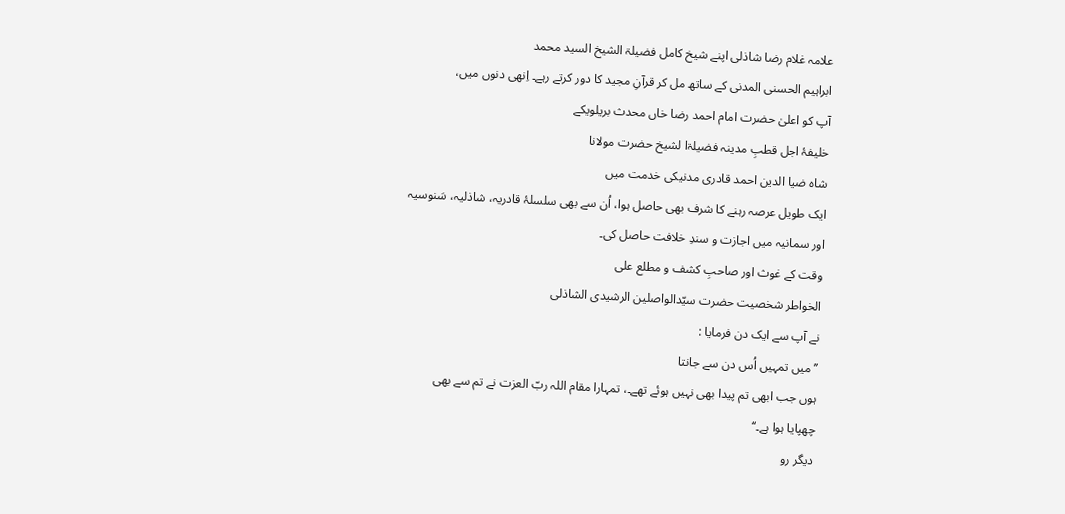علامہ غلام رضا شاذلی اپنے شیخ کامل فضیلۃ الشیخ السید محمد
ابراہیم الحسنی المدنی کے ساتھ مل کر قرآنِ مجید کا دور کرتے رہے۔ اِنھی دنوں میں،
آپ کو اعلیٰ حضرت امام احمد رضا خاں محدث بریلویکے
خلیفۂ اجل قطبِ مدینہ فضیلۃا لشیخ حضرت مولانا
شاہ ضیا الدین احمد قادری مدنیکی خدمت میں
ایک طویل عرصہ رہنے کا شرف بھی حاصل ہوا، اُن سے بھی سلسلۂ قادریہ، شاذلیہ، سَنوسیہ
اور سمانیہ میں اجازت و سندِ خلافت حاصل کی۔
وقت کے غوث اور صاحبِ کشف و مطلع علی
الخواطر شخصیت حضرت سیّدالواصلین الرشیدی الشاذلی
نے آپ سے ایک دن فرمایا :
’’میں تمہیں اُس دن سے جانتا
ہوں جب ابھی تم پیدا بھی نہیں ہوئے تھے۔، تمہارا مقام اللہ ربّ العزت نے تم سے بھی
چھپایا ہوا ہے۔‘‘
دیگر رو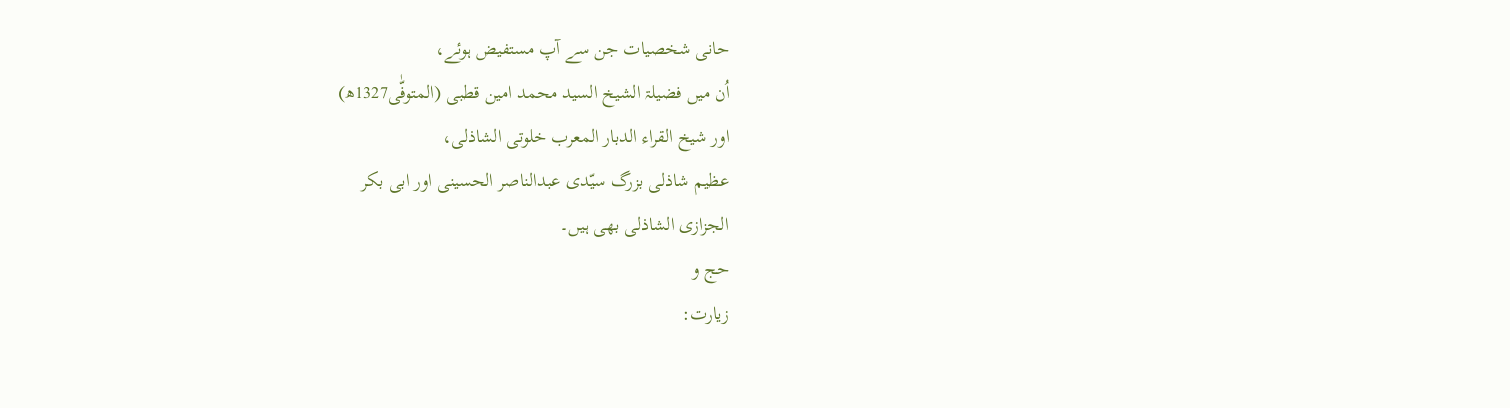حانی شخصیات جن سے آپ مستفیض ہوئے،
اُن میں فضیلۃ الشیخ السید محمد امین قطبی (المتوفّٰی1327ھ)
اور شیخ القراء الدبار المعرب خلوتی الشاذلی،
عظیم شاذلی بزرگ سیّدی عبدالناصر الحسینی اور ابی بکر
الجزازی الشاذلی بھی ہیں۔
حج و
زیارت: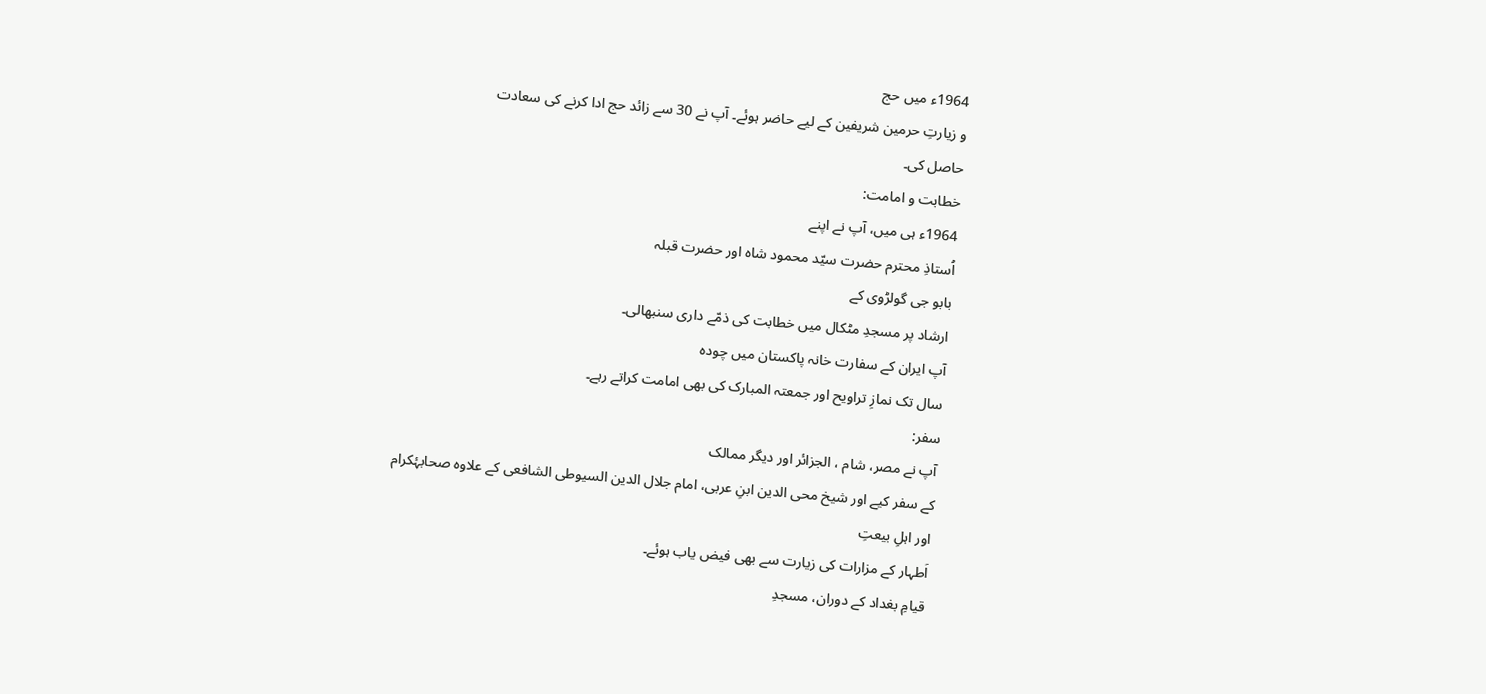1964ء میں حج
و زیارتِ حرمین شریفین کے لیے حاضر ہوئے۔ آپ نے 30 سے زائد حج ادا کرنے کی سعادت
حاصل کی۔
خطابت و امامت:
1964ء ہی میں، آپ نے اپنے
اُستاذِ محترم حضرت سیّد محمود شاہ اور حضرت قبلہ
بابو جی گولڑوی کے
ارشاد پر مسجدِ مٹکال میں خطابت کی ذمّے داری سنبھالی۔
آپ ایران کے سفارت خانہ پاکستان میں چودہ
سال تک نمازِ تراویح اور جمعتہ المبارک کی بھی امامت کراتے رہے۔
سفر:
آپ نے مصر، شام ، الجزائر اور دیگر ممالک
کے سفر کیے اور شیخ محی الدین ابنِ عربی، امام جلال الدین السیوطی الشافعی کے علاوہ صحابۂکرام
اور اہلِ بیعتِ
اَطہار کے مزارات کی زیارت سے بھی فیض یاب ہوئے۔
قیامِ بغداد کے دوران، مسجدِ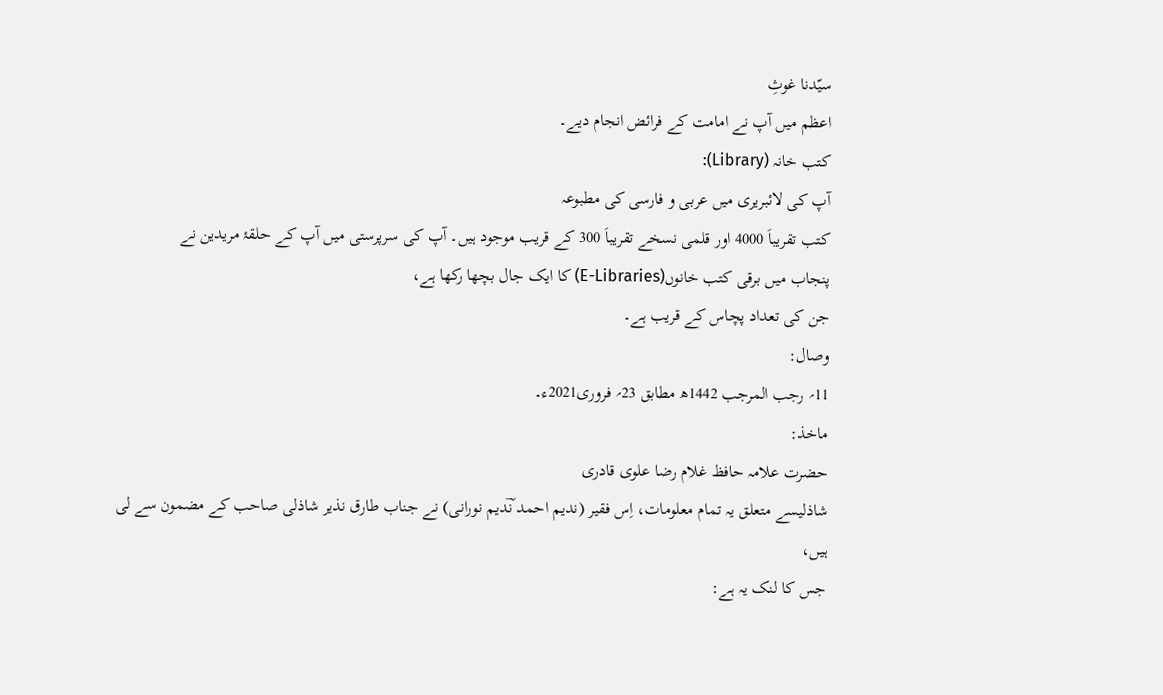سیّدنا غوثِ
اعظم میں آپ نے امامت کے فرائض انجام دیے۔
کتب خانہ (Library):
آپ کی لائبریری میں عربی و فارسی کی مطبوعہ
کتب تقریباَ 4000 اور قلمی نسخے تقریباَ 300 کے قریب موجود ہیں۔ آپ کی سرپرستی میں آپ کے حلقۂ مریدین نے
پنجاب میں برقی کتب خانوں(E-Libraries) کا ایک جال بچھا رکھا ہے،
جن کی تعداد پچاس کے قریب ہے۔
وصال:
11؍ رجب المرجب 1442ھ مطابق 23؍ فروری2021ء۔
ماخذ:
حضرت علامہ حافظ غلام رضا علوی قادری
شاذلیسے متعلق یہ تمام معلومات، اِس فقیر (ندیم احمد نؔدیم نورانی) نے جناب طارق نذیر شاذلی صاحب کے مضمون سے لی ہیں،
جس کا لنک یہ ہے: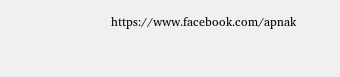https://www.facebook.com/apnak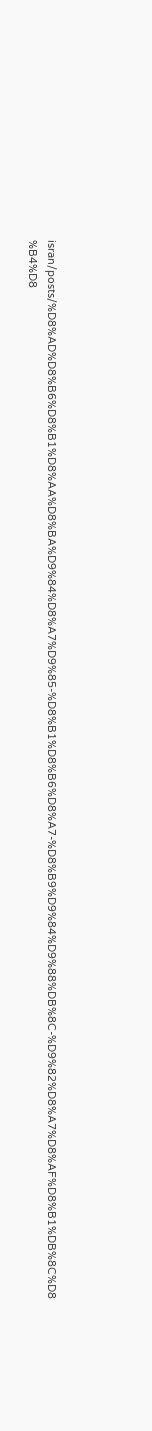isran/posts/%D8%AD%D8%B6%D8%B1%D8%AA%D8%BA%D9%84%D8%A7%D9%85-%D8%B1%D8%B6%D8%A7-%D8%B9%D9%84%D9%88%DB%8C-%D9%82%D8%A7%D8%AF%D8%B1%DB%8C%D8 %B4%D8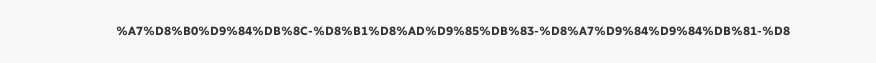%A7%D8%B0%D9%84%DB%8C-%D8%B1%D8%AD%D9%85%DB%83-%D8%A7%D9%84%D9%84%DB%81-%D8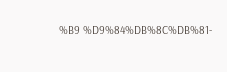%B9 %D9%84%DB%8C%DB%81-